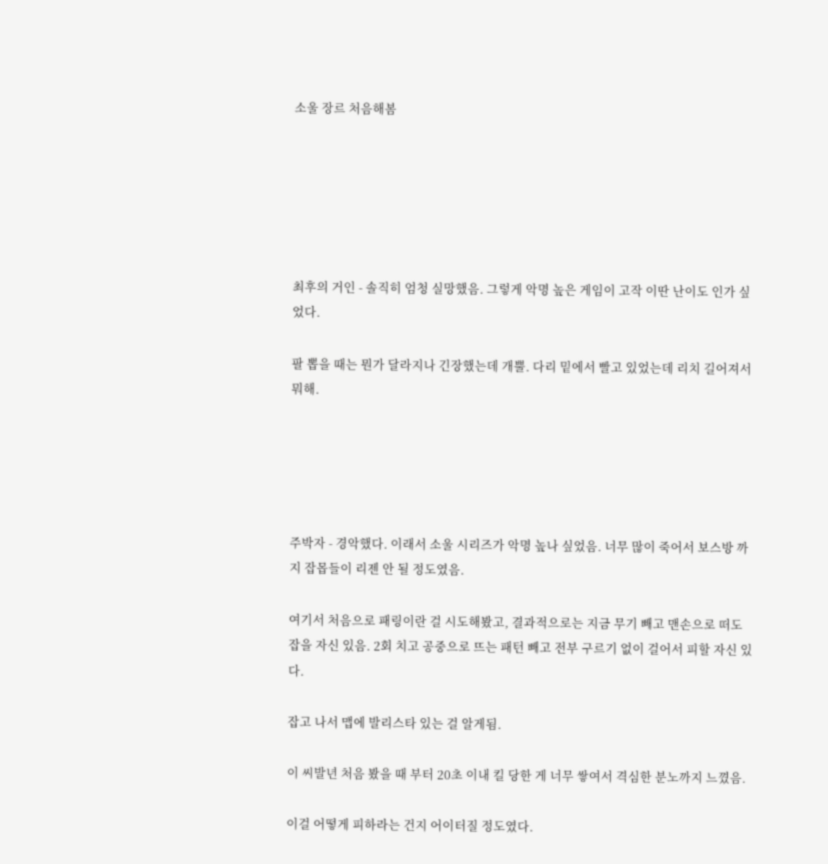소울 장르 처음해봄






최후의 거인 - 솔직히 엄청 실망했음. 그렇게 악명 높은 게임이 고작 이딴 난이도 인가 싶었다.

팔 뽑을 때는 뭔가 달라지나 긴장했는데 개뿔. 다리 밑에서 빨고 있었는데 리치 길어져서 뭐해.





주박자 - 경악했다. 이래서 소울 시리즈가 악명 높나 싶었음. 너무 많이 죽어서 보스방 까지 잡몹들이 리젠 안 될 정도였음.

여기서 처음으로 패링이란 걸 시도해봤고, 결과적으로는 지금 무기 빼고 맨손으로 떠도 잡을 자신 있음. 2회 치고 공중으로 뜨는 패턴 빼고 전부 구르기 없이 걸어서 피할 자신 있다.

잡고 나서 맵에 발리스타 있는 걸 알게됨.

이 씨발년 처음 봤을 때 부터 20초 이내 킬 당한 게 너무 쌓여서 격심한 분노까지 느꼈음.

이걸 어떻게 피하라는 건지 어이터질 정도였다.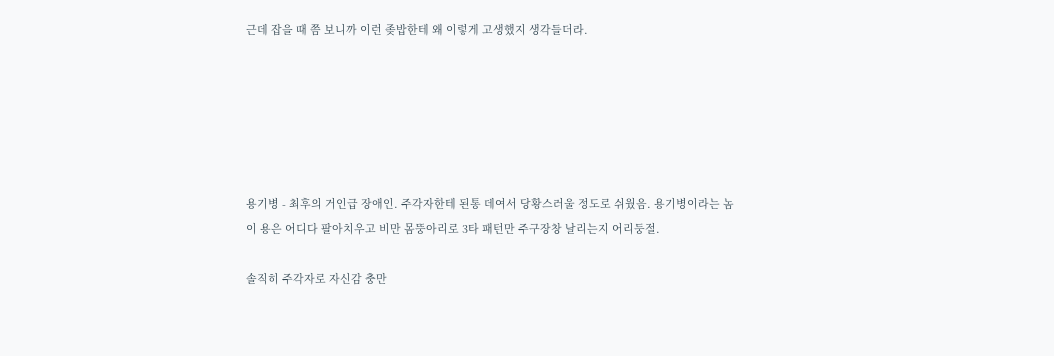근데 잡을 때 쯤 보니까 이런 좆밥한테 왜 이렇게 고생했지 생각들더라.






용기병 - 최후의 거인급 장애인. 주각자한테 된통 데여서 당황스러울 정도로 쉬웠음. 용기병이라는 놈이 용은 어디다 팔아치우고 비만 몸뚱아리로 3타 패턴만 주구장창 날리는지 어리둥절.

솔직히 주각자로 자신감 충만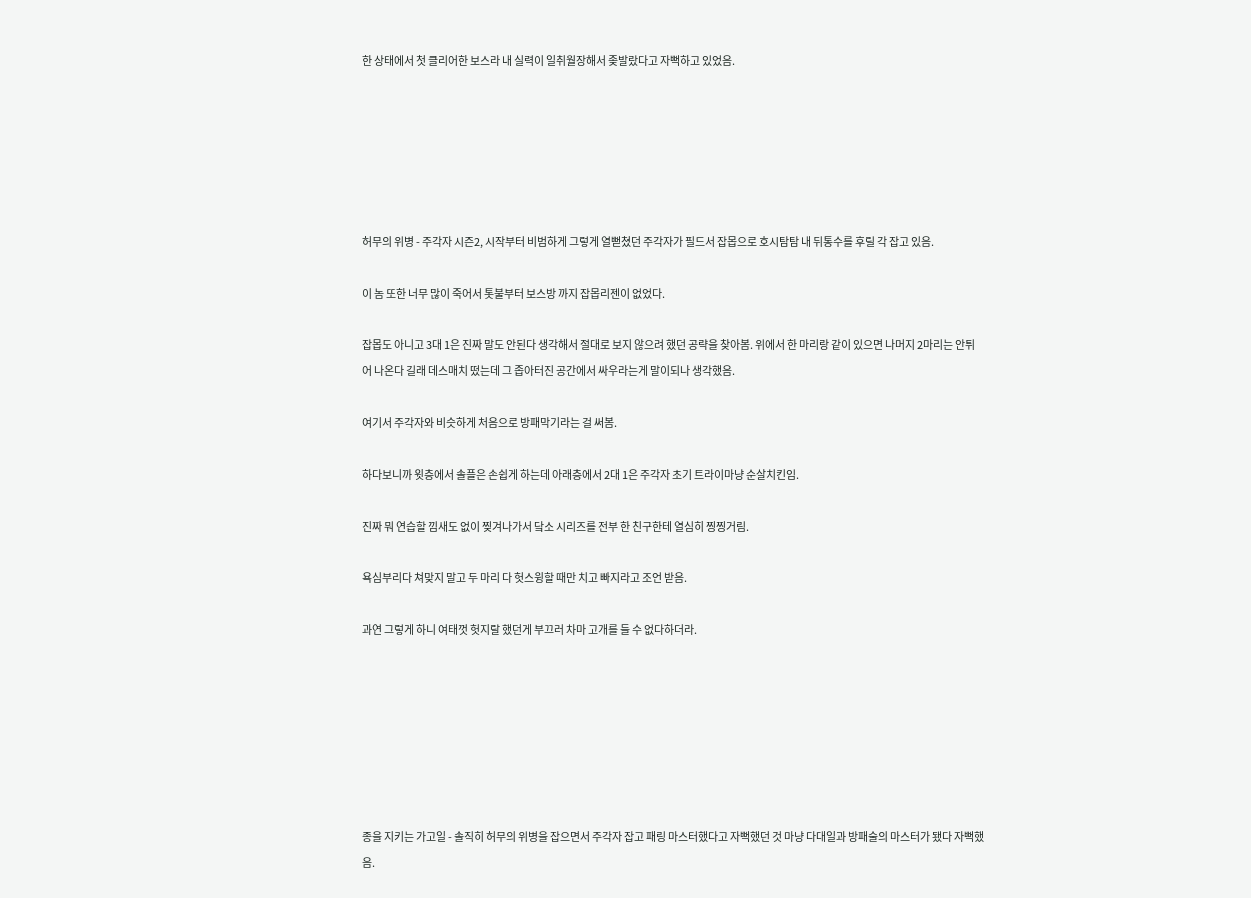한 상태에서 첫 클리어한 보스라 내 실력이 일취월장해서 좆발랐다고 자뻑하고 있었음.






허무의 위병 - 주각자 시즌2, 시작부터 비범하게 그렇게 열뻗쳤던 주각자가 필드서 잡몹으로 호시탐탐 내 뒤통수를 후릴 각 잡고 있음.

이 놈 또한 너무 많이 죽어서 톳불부터 보스방 까지 잡몹리젠이 없었다.

잡몹도 아니고 3대 1은 진짜 말도 안된다 생각해서 절대로 보지 않으려 했던 공략을 찾아봄. 위에서 한 마리랑 같이 있으면 나머지 2마리는 안튀어 나온다 길래 데스매치 떴는데 그 좁아터진 공간에서 싸우라는게 말이되나 생각했음.

여기서 주각자와 비슷하게 처음으로 방패막기라는 걸 써봄.

하다보니까 윗층에서 솔플은 손쉽게 하는데 아래층에서 2대 1은 주각자 초기 트라이마냥 순살치킨임.

진짜 뭐 연습할 낌새도 없이 찢겨나가서 닼소 시리즈를 전부 한 친구한테 열심히 찡찡거림.

욕심부리다 쳐맞지 말고 두 마리 다 헛스윙할 때만 치고 빠지라고 조언 받음.

과연 그렇게 하니 여태껏 헛지랄 했던게 부끄러 차마 고개를 들 수 없다하더라.







종을 지키는 가고일 - 솔직히 허무의 위병을 잡으면서 주각자 잡고 패링 마스터했다고 자뻑했던 것 마냥 다대일과 방패술의 마스터가 됐다 자뻑했음.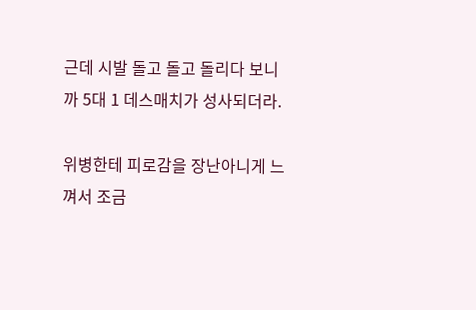근데 시발 돌고 돌고 돌리다 보니까 5대 1 데스매치가 성사되더라.

위병한테 피로감을 장난아니게 느껴서 조금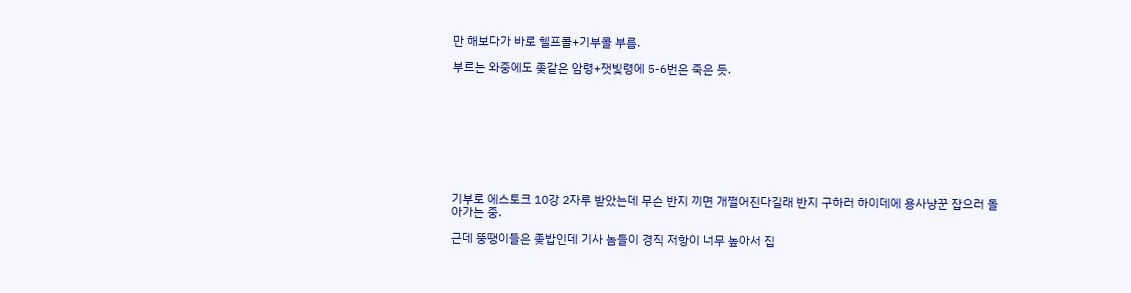만 해보다가 바로 헬프콜+기부콜 부름.

부르는 와중에도 좆같은 암령+잿빛령에 5-6번은 죽은 듯.









기부로 에스토크 10강 2자루 받았는데 무슨 반지 끼면 개쩔어진다길래 반지 구하러 하이데에 용사냥꾼 잡으러 돌아가는 중.

근데 뚱땡이들은 좆밥인데 기사 놈들이 경직 저항이 너무 높아서 집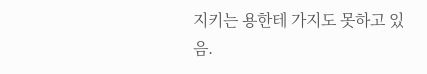지키는 용한테 가지도 못하고 있음.